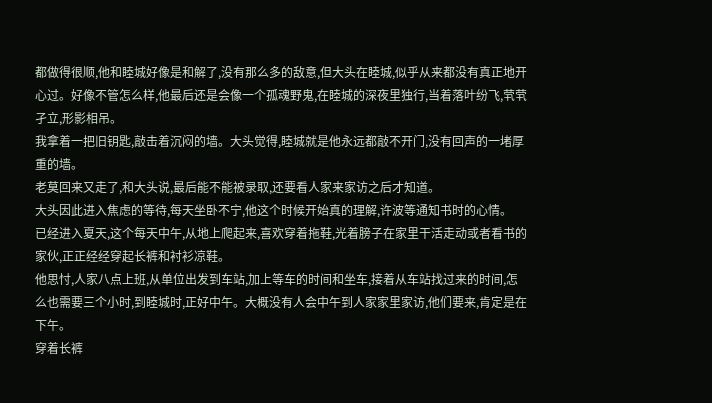都做得很顺,他和睦城好像是和解了,没有那么多的敌意,但大头在睦城,似乎从来都没有真正地开心过。好像不管怎么样,他最后还是会像一个孤魂野鬼,在睦城的深夜里独行,当着落叶纷飞,茕茕孑立,形影相吊。
我拿着一把旧钥匙,敲击着沉闷的墙。大头觉得,睦城就是他永远都敲不开门,没有回声的一堵厚重的墙。
老莫回来又走了,和大头说,最后能不能被录取,还要看人家来家访之后才知道。
大头因此进入焦虑的等待,每天坐卧不宁,他这个时候开始真的理解,许波等通知书时的心情。
已经进入夏天,这个每天中午,从地上爬起来,喜欢穿着拖鞋,光着膀子在家里干活走动或者看书的家伙,正正经经穿起长裤和衬衫凉鞋。
他思忖,人家八点上班,从单位出发到车站,加上等车的时间和坐车,接着从车站找过来的时间,怎么也需要三个小时,到睦城时,正好中午。大概没有人会中午到人家家里家访,他们要来,肯定是在下午。
穿着长裤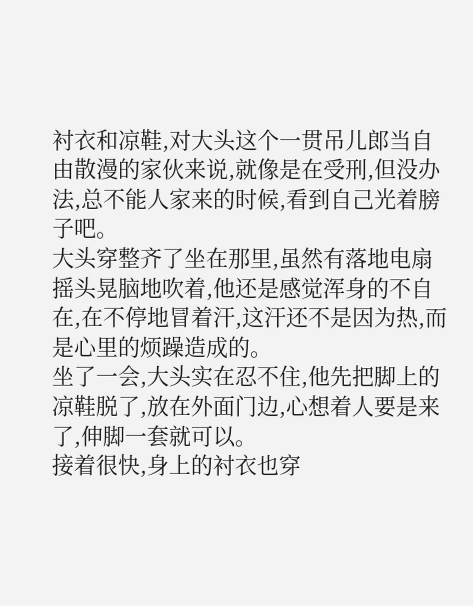衬衣和凉鞋,对大头这个一贯吊儿郎当自由散漫的家伙来说,就像是在受刑,但没办法,总不能人家来的时候,看到自己光着膀子吧。
大头穿整齐了坐在那里,虽然有落地电扇摇头晃脑地吹着,他还是感觉浑身的不自在,在不停地冒着汗,这汗还不是因为热,而是心里的烦躁造成的。
坐了一会,大头实在忍不住,他先把脚上的凉鞋脱了,放在外面门边,心想着人要是来了,伸脚一套就可以。
接着很快,身上的衬衣也穿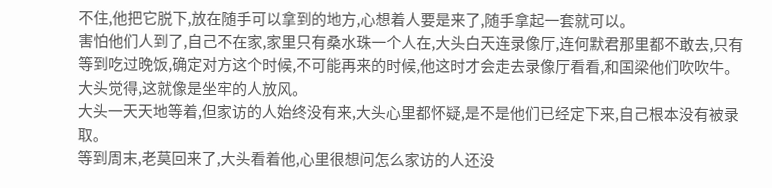不住,他把它脱下,放在随手可以拿到的地方,心想着人要是来了,随手拿起一套就可以。
害怕他们人到了,自己不在家,家里只有桑水珠一个人在,大头白天连录像厅,连何默君那里都不敢去,只有等到吃过晚饭,确定对方这个时候,不可能再来的时候,他这时才会走去录像厅看看,和国梁他们吹吹牛。
大头觉得,这就像是坐牢的人放风。
大头一天天地等着,但家访的人始终没有来,大头心里都怀疑,是不是他们已经定下来,自己根本没有被录取。
等到周末,老莫回来了,大头看着他,心里很想问怎么家访的人还没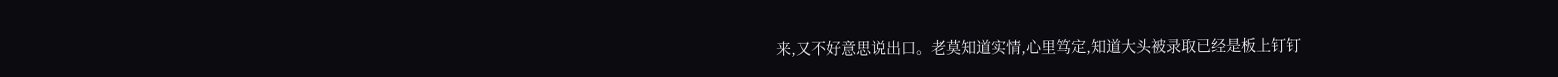来,又不好意思说出口。老莫知道实情,心里笃定,知道大头被录取已经是板上钉钉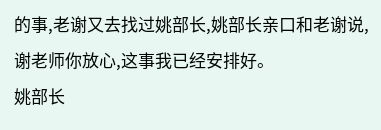的事,老谢又去找过姚部长,姚部长亲口和老谢说,谢老师你放心,这事我已经安排好。
姚部长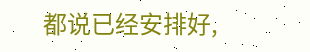都说已经安排好,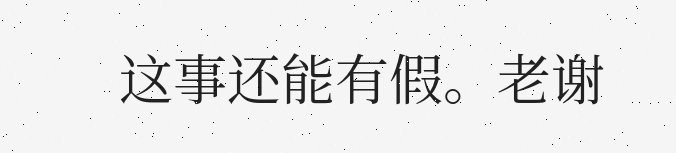这事还能有假。老谢